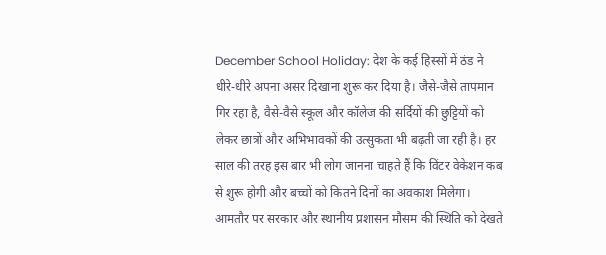December School Holiday: देश के कई हिस्सों में ठंड ने धीरे-धीरे अपना असर दिखाना शुरू कर दिया है। जैसे-जैसे तापमान गिर रहा है, वैसे-वैसे स्कूल और कॉलेज की सर्दियों की छुट्टियों को लेकर छात्रों और अभिभावकों की उत्सुकता भी बढ़ती जा रही है। हर साल की तरह इस बार भी लोग जानना चाहते हैं कि विंटर वेकेशन कब से शुरू होगी और बच्चों को कितने दिनों का अवकाश मिलेगा। आमतौर पर सरकार और स्थानीय प्रशासन मौसम की स्थिति को देखते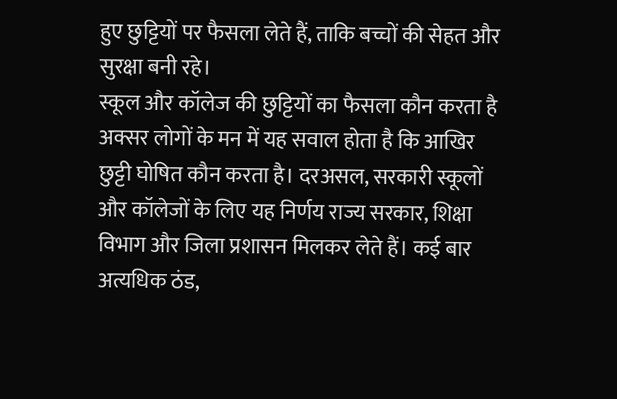हुए छुट्टियों पर फैसला लेते हैं, ताकि बच्चों की सेहत और सुरक्षा बनी रहे।
स्कूल और कॉलेज की छुट्टियों का फैसला कौन करता है
अक्सर लोगों के मन में यह सवाल होता है कि आखिर छुट्टी घोषित कौन करता है। दरअसल, सरकारी स्कूलों और कॉलेजों के लिए यह निर्णय राज्य सरकार, शिक्षा विभाग और जिला प्रशासन मिलकर लेते हैं। कई बार अत्यधिक ठंड,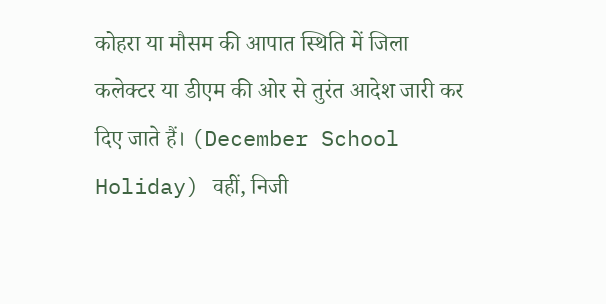कोहरा या मौसम की आपात स्थिति में जिला कलेक्टर या डीएम की ओर से तुरंत आदेश जारी कर दिए जाते हैं। (December School Holiday) वहीं, निजी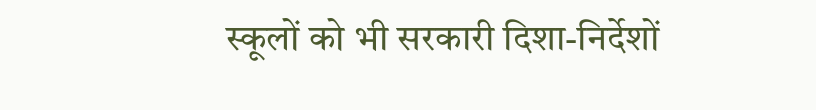स्कूलों को भी सरकारी दिशा-निर्देशों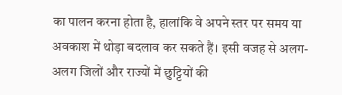का पालन करना होता है, हालांकि वे अपने स्तर पर समय या अवकाश में थोड़ा बदलाव कर सकते हैं। इसी वजह से अलग-अलग जिलों और राज्यों में छुट्टियों की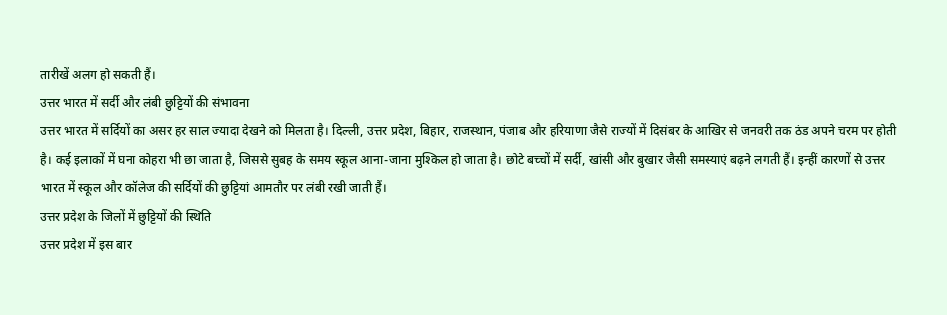तारीखें अलग हो सकती हैं।
उत्तर भारत में सर्दी और लंबी छुट्टियों की संभावना
उत्तर भारत में सर्दियों का असर हर साल ज्यादा देखने को मिलता है। दिल्ली, उत्तर प्रदेश, बिहार, राजस्थान, पंजाब और हरियाणा जैसे राज्यों में दिसंबर के आखिर से जनवरी तक ठंड अपने चरम पर होती है। कई इलाकों में घना कोहरा भी छा जाता है, जिससे सुबह के समय स्कूल आना-जाना मुश्किल हो जाता है। छोटे बच्चों में सर्दी, खांसी और बुखार जैसी समस्याएं बढ़ने लगती हैं। इन्हीं कारणों से उत्तर भारत में स्कूल और कॉलेज की सर्दियों की छुट्टियां आमतौर पर लंबी रखी जाती हैं।
उत्तर प्रदेश के जिलों में छुट्टियों की स्थिति
उत्तर प्रदेश में इस बार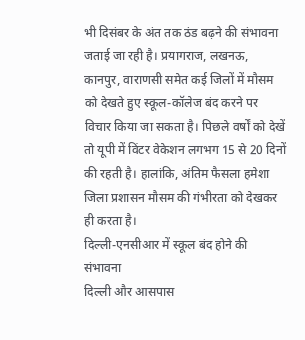भी दिसंबर के अंत तक ठंड बढ़ने की संभावना जताई जा रही है। प्रयागराज, लखनऊ, कानपुर, वाराणसी समेत कई जिलों में मौसम को देखते हुए स्कूल-कॉलेज बंद करने पर विचार किया जा सकता है। पिछले वर्षों को देखें तो यूपी में विंटर वेकेशन लगभग 15 से 20 दिनों की रहती है। हालांकि, अंतिम फैसला हमेशा जिला प्रशासन मौसम की गंभीरता को देखकर ही करता है।
दिल्ली-एनसीआर में स्कूल बंद होने की संभावना
दिल्ली और आसपास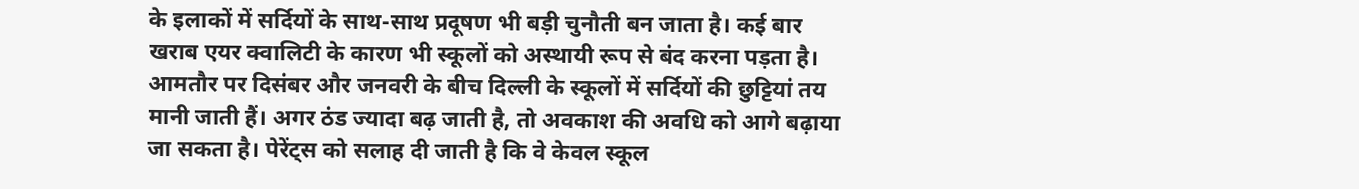के इलाकों में सर्दियों के साथ-साथ प्रदूषण भी बड़ी चुनौती बन जाता है। कई बार खराब एयर क्वालिटी के कारण भी स्कूलों को अस्थायी रूप से बंद करना पड़ता है। आमतौर पर दिसंबर और जनवरी के बीच दिल्ली के स्कूलों में सर्दियों की छुट्टियां तय मानी जाती हैं। अगर ठंड ज्यादा बढ़ जाती है, तो अवकाश की अवधि को आगे बढ़ाया जा सकता है। पेरेंट्स को सलाह दी जाती है कि वे केवल स्कूल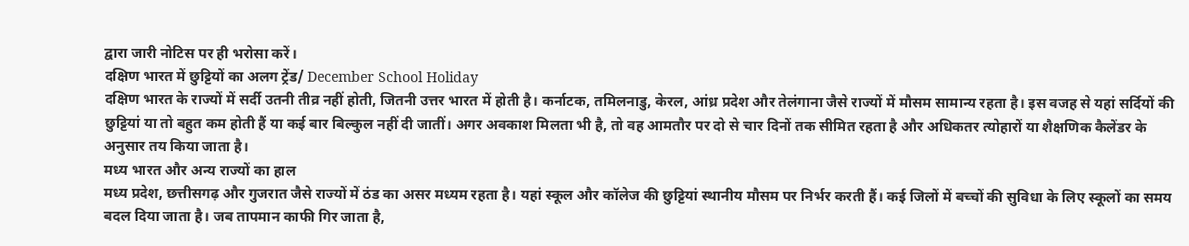द्वारा जारी नोटिस पर ही भरोसा करें।
दक्षिण भारत में छुट्टियों का अलग ट्रेंड/ December School Holiday
दक्षिण भारत के राज्यों में सर्दी उतनी तीव्र नहीं होती, जितनी उत्तर भारत में होती है। कर्नाटक, तमिलनाडु, केरल, आंध्र प्रदेश और तेलंगाना जैसे राज्यों में मौसम सामान्य रहता है। इस वजह से यहां सर्दियों की छुट्टियां या तो बहुत कम होती हैं या कई बार बिल्कुल नहीं दी जातीं। अगर अवकाश मिलता भी है, तो वह आमतौर पर दो से चार दिनों तक सीमित रहता है और अधिकतर त्योहारों या शैक्षणिक कैलेंडर के अनुसार तय किया जाता है।
मध्य भारत और अन्य राज्यों का हाल
मध्य प्रदेश, छत्तीसगढ़ और गुजरात जैसे राज्यों में ठंड का असर मध्यम रहता है। यहां स्कूल और कॉलेज की छुट्टियां स्थानीय मौसम पर निर्भर करती हैं। कई जिलों में बच्चों की सुविधा के लिए स्कूलों का समय बदल दिया जाता है। जब तापमान काफी गिर जाता है,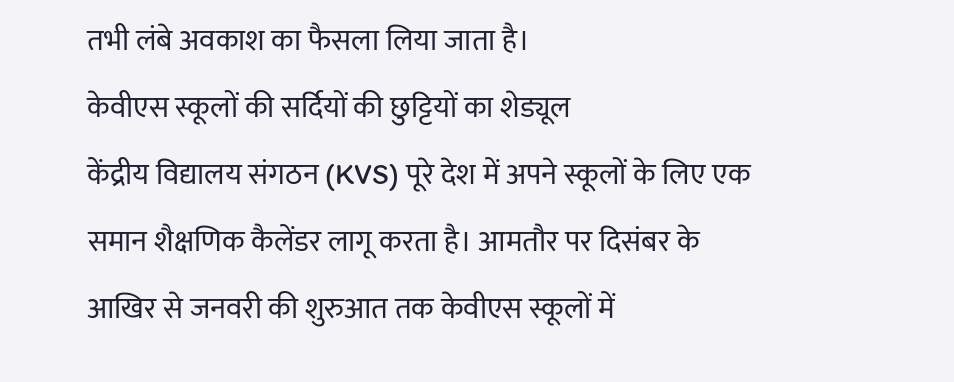तभी लंबे अवकाश का फैसला लिया जाता है।
केवीएस स्कूलों की सर्दियों की छुट्टियों का शेड्यूल
केंद्रीय विद्यालय संगठन (KVS) पूरे देश में अपने स्कूलों के लिए एक समान शैक्षणिक कैलेंडर लागू करता है। आमतौर पर दिसंबर के आखिर से जनवरी की शुरुआत तक केवीएस स्कूलों में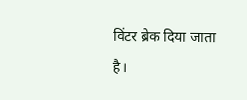विंटर ब्रेक दिया जाता है।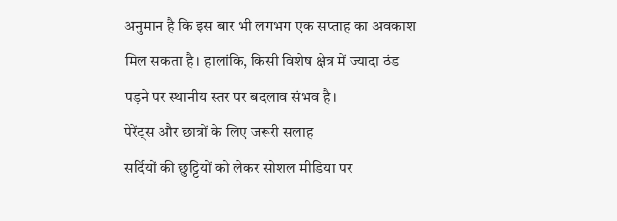अनुमान है कि इस बार भी लगभग एक सप्ताह का अवकाश मिल सकता है। हालांकि, किसी विशेष क्षेत्र में ज्यादा ठंड पड़ने पर स्थानीय स्तर पर बदलाव संभव है।
पेरेंट्स और छात्रों के लिए जरूरी सलाह
सर्दियों की छुट्टियों को लेकर सोशल मीडिया पर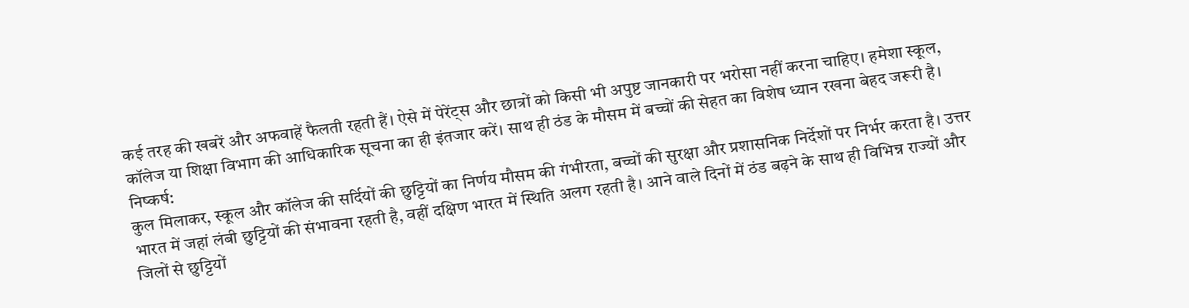कई तरह की खबरें और अफवाहें फैलती रहती हैं। ऐसे में पेरेंट्स और छात्रों को किसी भी अपुष्ट जानकारी पर भरोसा नहीं करना चाहिए। हमेशा स्कूल, कॉलेज या शिक्षा विभाग की आधिकारिक सूचना का ही इंतजार करें। साथ ही ठंड के मौसम में बच्चों की सेहत का विशेष ध्यान रखना बेहद जरूरी है।
निष्कर्ष:
कुल मिलाकर, स्कूल और कॉलेज की सर्दियों की छुट्टियों का निर्णय मौसम की गंभीरता, बच्चों की सुरक्षा और प्रशासनिक निर्देशों पर निर्भर करता है। उत्तर भारत में जहां लंबी छुट्टियों की संभावना रहती है, वहीं दक्षिण भारत में स्थिति अलग रहती है। आने वाले दिनों में ठंड बढ़ने के साथ ही विभिन्न राज्यों और जिलों से छुट्टियों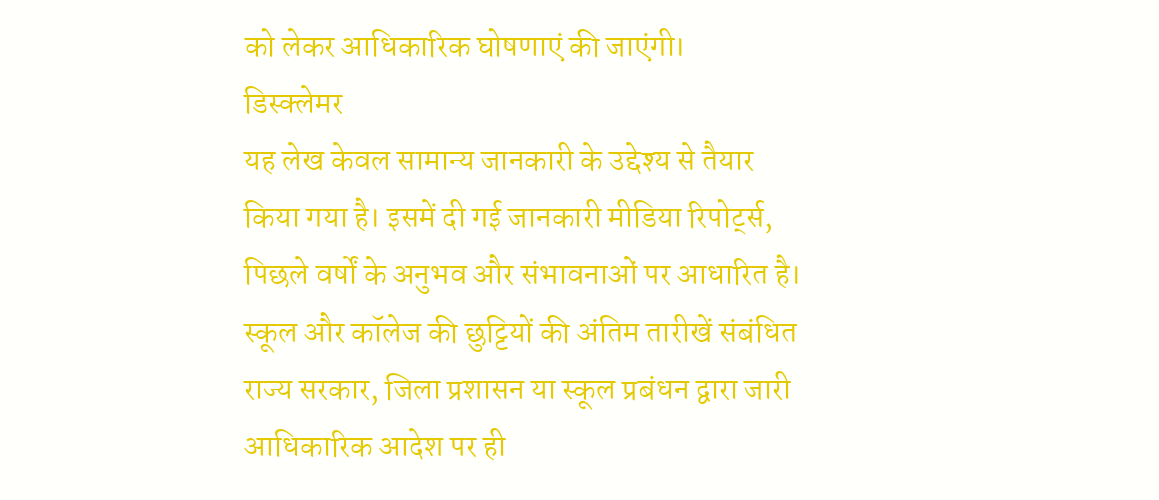को लेकर आधिकारिक घोषणाएं की जाएंगी।
डिस्क्लेमर
यह लेख केवल सामान्य जानकारी के उद्देश्य से तैयार किया गया है। इसमें दी गई जानकारी मीडिया रिपोर्ट्स, पिछले वर्षों के अनुभव और संभावनाओं पर आधारित है। स्कूल और कॉलेज की छुट्टियों की अंतिम तारीखें संबंधित राज्य सरकार, जिला प्रशासन या स्कूल प्रबंधन द्वारा जारी आधिकारिक आदेश पर ही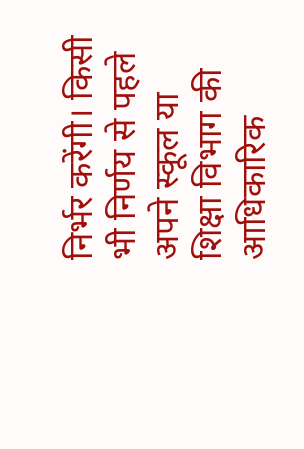निर्भर करेंगी। किसी भी निर्णय से पहले अपने स्कूल या शिक्षा विभाग की आधिकारिक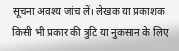सूचना अवश्य जांच लें। लेखक या प्रकाशक किसी भी प्रकार की त्रुटि या नुकसान के लिए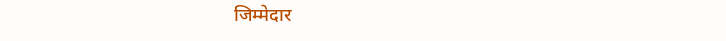जिम्मेदार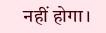नहीं होगा।